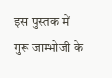इस पुस्तक में गुरू जाम्भोजी के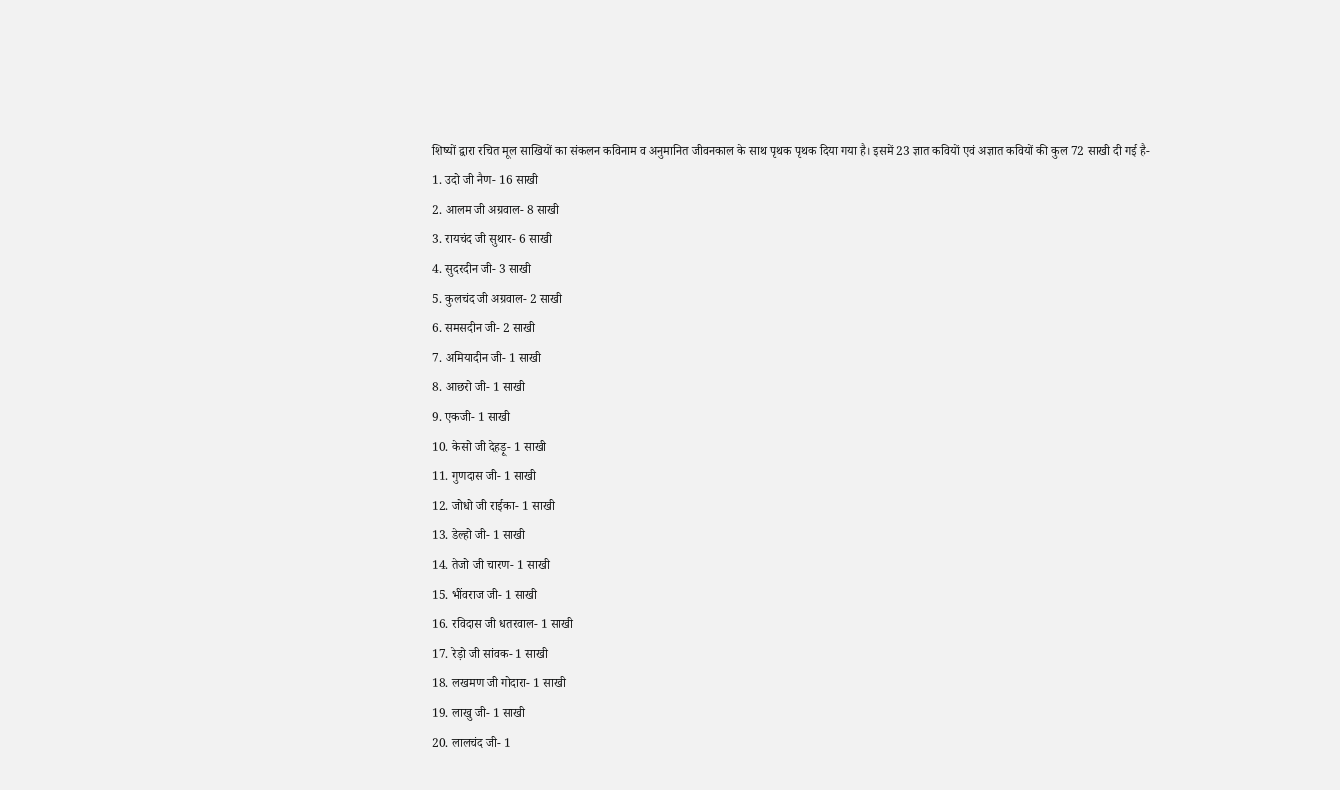शिष्यों द्वारा रचित मूल साखियों का संकलन कविनाम व अनुमानित जीवनकाल के साथ पृथक पृथक दिया गया है। इसमें 23 ज्ञात कवियों एवं अज्ञात कवियों की कुल 72 साखी दी गई है-
1. उदो जी नैण- 16 साखी
2. आलम जी अग्रवाल- 8 साखी
3. रायचंद जी सुथार- 6 साखी
4. सुदरदीन जी- 3 साखी
5. कुलचंद जी अग्रवाल- 2 साखी
6. समसदीन जी- 2 साखी
7. अमियादीन जी- 1 साखी
8. आछरो जी- 1 साखी
9. एकजी- 1 साखी
10. केसो जी देहड़ू- 1 साखी
11. गुणदास जी- 1 साखी
12. जोधो जी राईका- 1 साखी
13. डेल्हो जी- 1 साखी
14. तेजो जी चारण- 1 साखी
15. भींवराज जी- 1 साखी
16. रविदास जी धतरवाल- 1 साखी
17. रेड़ो जी सांवक- 1 साखी
18. लखमण जी गोदारा- 1 साखी
19. लाखु जी- 1 साखी
20. लालचंद जी- 1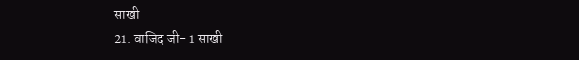साखी
21. वाजिद जी- 1 साखी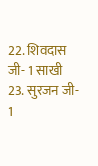22. शिवदास जी- 1 साखी
23. सुरजन जी- 1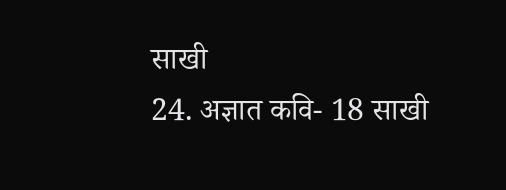साखी
24. अज्ञात कवि- 18 साखी